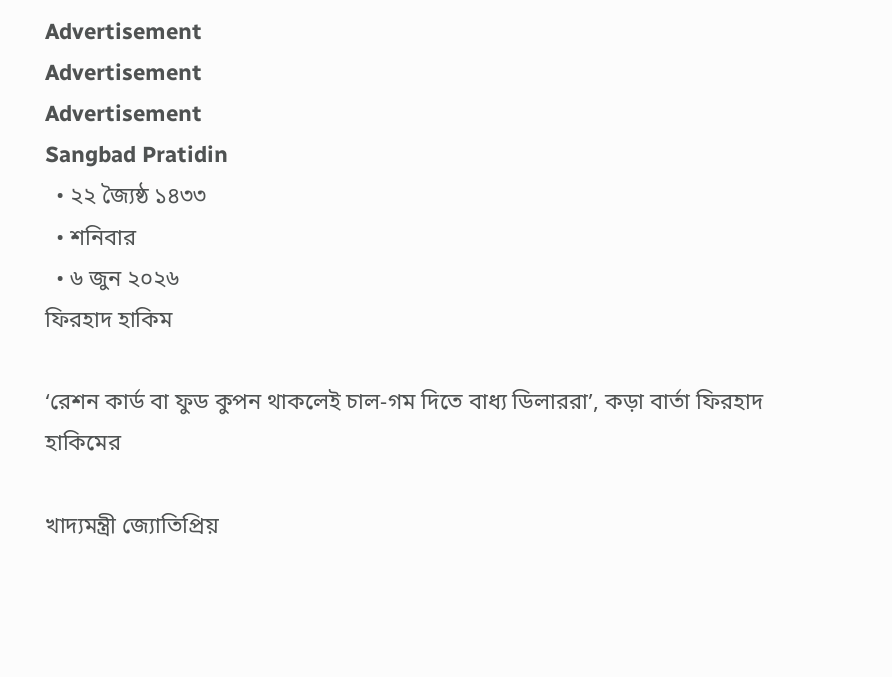Advertisement
Advertisement
Advertisement
Sangbad Pratidin
  • ২২ জ্যৈষ্ঠ ১৪৩৩
  • শনিবার
  • ৬ জুন ২০২৬
ফিরহাদ হাকিম

‘রেশন কার্ড বা ফুড কুপন থাকলেই চাল-গম দিতে বাধ্য ডিলাররা’, কড়া বার্তা ফিরহাদ হাকিমের

খাদ্যমন্ত্রী জ্যোতিপ্রিয়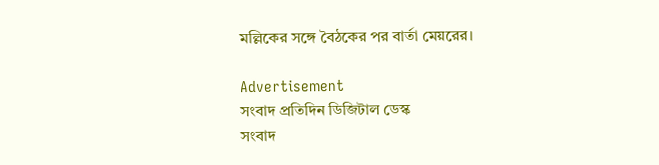মল্লিকের সঙ্গে বৈঠকের পর বার্তা মেয়রের।

Advertisement
সংবাদ প্রতিদিন ডিজিটাল ডেস্ক
সংবাদ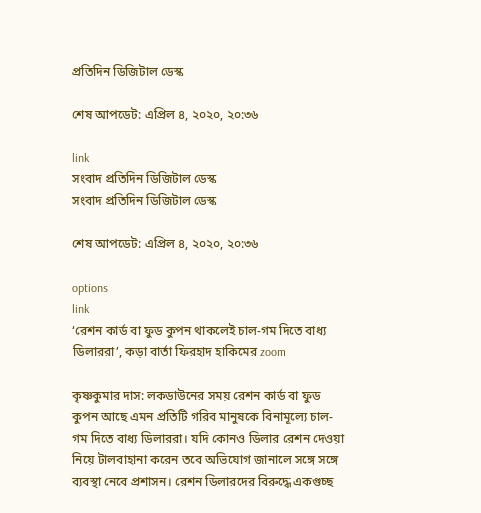প্রতিদিন ডিজিটাল ডেস্ক

শেষ আপডেট: এপ্রিল ৪, ২০২০, ২০:৩৬

link
সংবাদ প্রতিদিন ডিজিটাল ডেস্ক
সংবাদ প্রতিদিন ডিজিটাল ডেস্ক

শেষ আপডেট: এপ্রিল ৪, ২০২০, ২০:৩৬

options
link
‘রেশন কার্ড বা ফুড কুপন থাকলেই চাল-গম দিতে বাধ্য ডিলাররা’, কড়া বার্তা ফিরহাদ হাকিমের zoom

কৃষ্ণকুমার দাস: লকডাউনের সময় রেশন কার্ড বা ফুড কুপন আছে এমন প্রতিটি গরিব মানুষকে বিনামূল্যে চাল-গম দিতে বাধ্য ডিলাররা। যদি কোনও ডিলার রেশন দেওয়া নিয়ে টালবাহানা করেন তবে অভিযোগ জানালে সঙ্গে সঙ্গে ব্যবস্থা নেবে প্রশাসন। রেশন ডিলারদের বিরুদ্ধে একগুচ্ছ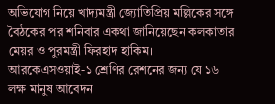অভিযোগ নিয়ে খাদ্যমন্ত্রী জ্যোতিপ্রিয় মল্লিকের সঙ্গে বৈঠকের পর শনিবার একথা জানিয়েছেন কলকাতার মেয়র ও পুরমন্ত্রী ফিরহাদ হাকিম। আরকেএসওয়াই-১ শ্রেণির রেশনের জন্য যে ১৬ লক্ষ মানুষ আবেদন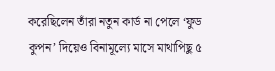করেছিলেন তাঁরা নতুন কার্ড না পেলে ‘ফুড কুপন’ দিয়েও বিনামূল্যে মাসে মাথাপিছু ৫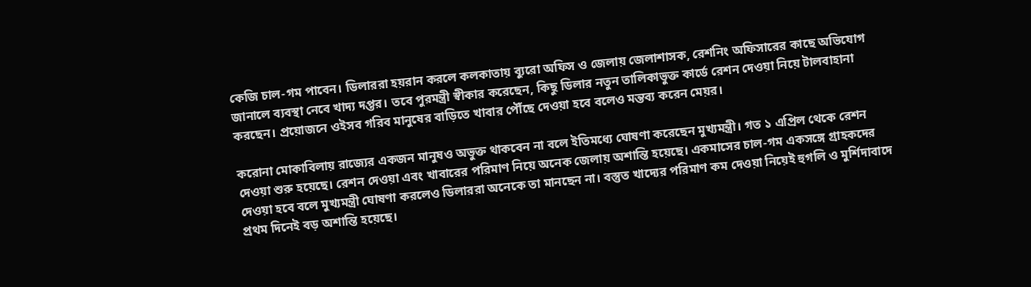কেজি চাল-গম পাবেন। ডিলাররা হয়রান করলে কলকাতায় ব্যুরো অফিস ও জেলায় জেলাশাসক, রেশনিং অফিসারের কাছে অভিযোগ জানালে ব্যবস্থা নেবে খাদ্য দপ্তর। তবে পুরমন্ত্রী স্বীকার করেছেন, কিছু ডিলার নতুন তালিকাভুক্ত কার্ডে রেশন দেওয়া নিয়ে টালবাহানা করছেন। প্রয়োজনে ওইসব গরিব মানুষের বাড়িতে খাবার পৌঁছে দেওয়া হবে বলেও মন্তব্য করেন মেয়র।

করোনা মোকাবিলায় রাজ্যের একজন মানুষও অভুক্ত থাকবেন না বলে ইতিমধ্যে ঘোষণা করেছেন মুখ্যমন্ত্রী। গত ১ এপ্রিল থেকে রেশন দেওয়া শুরু হয়েছে। রেশন দেওয়া এবং খাবারের পরিমাণ নিয়ে অনেক জেলায় অশান্তি হয়েছে। একমাসের চাল-গম একসঙ্গে গ্রাহকদের দেওয়া হবে বলে মুখ্যমন্ত্রী ঘোষণা করলেও ডিলাররা অনেকে তা মানছেন না। বস্তুত খাদ্যের পরিমাণ কম দেওয়া নিয়েই হুগলি ও মুর্শিদাবাদে প্রথম দিনেই বড় অশান্তি হয়েছে।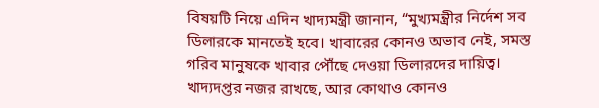বিষয়টি নিয়ে এদিন খাদ্যমন্ত্রী জানান, “মুখ্যমন্ত্রীর নির্দেশ সব ডিলারকে মানতেই হবে। খাবারের কোনও অভাব নেই, সমস্ত গরিব মানুষকে খাবার পৌঁছে দেওয়া ডিলারদের দায়িত্ব। খাদ্যদপ্তর নজর রাখছে, আর কোথাও কোনও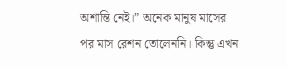অশান্তি নেই।” অনেক মানুষ মাসের পর মাস রেশন তোলেননি। কিন্তু এখন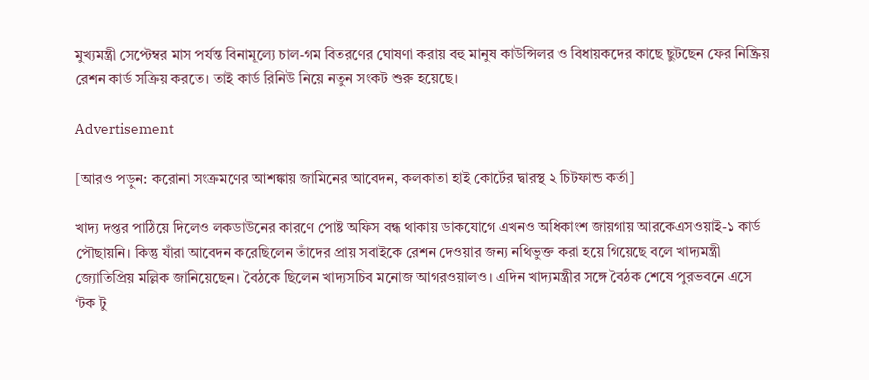মুখ্যমন্ত্রী সেপ্টেম্বর মাস পর্যন্ত বিনামূল্যে চাল-গম বিতরণের ঘোষণা করায় বহু মানুষ কাউন্সিলর ও বিধায়কদের কাছে ছুটছেন ফের নিষ্ক্রিয় রেশন কার্ড সক্রিয় করতে। তাই কার্ড রিনিউ নিয়ে নতুন সংকট শুরু হয়েছে।

Advertisement

[আরও পড়ুন: করোনা সংক্রমণের আশঙ্কায় জামিনের আবেদন, কলকাতা হাই কোর্টের দ্বারস্থ ২ চিটফান্ড কর্তা]

খাদ্য দপ্তর পাঠিয়ে দিলেও লকডাউনের কারণে পোষ্ট অফিস বন্ধ থাকায় ডাকযোগে এখনও অধিকাংশ জায়গায় আরকেএসওয়াই-১ কার্ড পৌছায়নি। কিন্তু যাঁরা আবেদন করেছিলেন তাঁদের প্রায় সবাইকে রেশন দেওয়ার জন্য নথিভুক্ত করা হয়ে গিয়েছে বলে খাদ্যমন্ত্রী জ্যোতিপ্রিয় মল্লিক জানিয়েছেন। বৈঠকে ছিলেন খাদ্যসচিব মনোজ আগরওয়ালও। এদিন খাদ্যমন্ত্রীর সঙ্গে বৈঠক শেষে পুরভবনে এসে ‘টক টু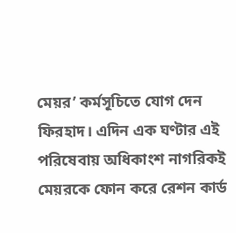মেয়র’ কর্মসূচিতে যোগ দেন ফিরহাদ। এদিন এক ঘণ্টার এই পরিষেবায় অধিকাংশ নাগরিকই মেয়রকে ফোন করে রেশন কার্ড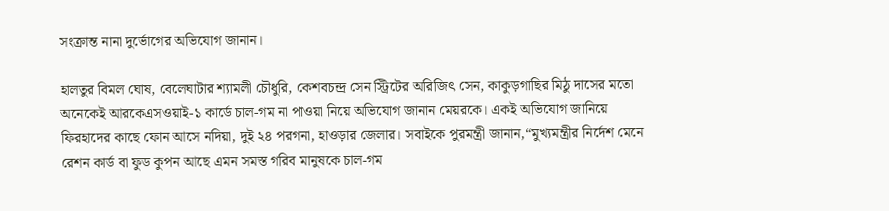সংক্রান্ত নানা দুর্ভোগের অভিযোগ জানান।

হালতুর বিমল ঘোষ, বেলেঘাটার শ্যামলী চৌধুরি, কেশবচন্দ্র সেন স্ট্রিটের অরিজিৎ সেন, কাকুড়গাছির মিঠু দাসের মতো অনেকেই আরকেএসওয়াই-১ কার্ডে চাল-গম না পাওয়া নিয়ে অভিযোগ জানান মেয়রকে। একই অভিযোগ জানিয়ে ফিরহাদের কাছে ফোন আসে নদিয়া, দুই ২৪ পরগনা, হাওড়ার জেলার। সবাইকে পুরমন্ত্রী জানান,“মুখ্যমন্ত্রীর নির্দেশ মেনে রেশন কার্ড বা ফুড কুপন আছে এমন সমস্ত গরিব মানুষকে চাল-গম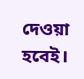দেওয়া হবেই।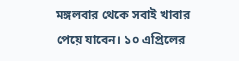মঙ্গলবার থেকে সবাই খাবার পেয়ে যাবেন। ১০ এপ্রিলের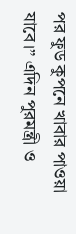পর ফুড কুপনে খাবার পাওয়া যাবে।” এদিন পুরমন্ত্রী ও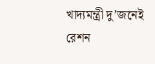খাদ্যমন্ত্রী দু’জনেই রেশন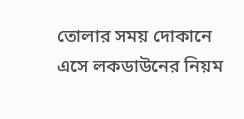তোলার সময় দোকানে এসে লকডাউনের নিয়ম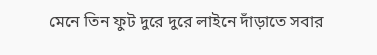মেনে তিন ফুট দুরে দুরে লাইনে দাঁড়াতে সবার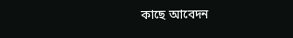কাছে আবেদন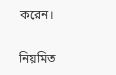করেন।

নিয়মিত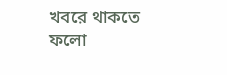খবরে থাকতে ফলো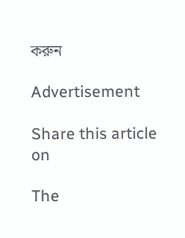করুন

Advertisement

Share this article on

The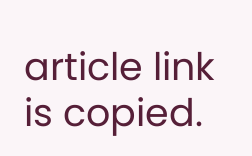article link is copied.